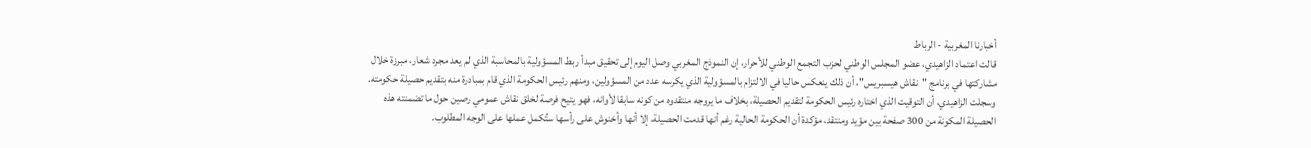أخبارنا المغربية - الرباط
قالت اعتماد الزاهيدي، عضو المجلس الوطني لحزب التجمع الوطني للأحرار، إن النموذج المغربي وصل اليوم إلى تحقيق مبدأ ربط المسؤولية بالمحاسبة الذي لم يعد مجرد شعار، مبرزة خلال مشاركتها في برنامج "نقاش هيسبريس"، أن ذلك ينعكس حاليا في الالتزام بالمسؤولية الذي يكرسه عدد من المسؤولين، ومنهم رئيس الحكومة الذي قام بمبادرة منه بتقديم حصيلة حكومته.
وسجلت الزاهيدي، أن التوقيت الذي اختاره رئيس الحكومة لتقديم الحصيلة، بخلاف ما يروجه منتقدوه من كونه سابقا لأوانه، فهو يتيح فرصة لخلق نقاش عمومي رصين حول ما تضمنته هذه الحصيلة المكونة من 300 صفحة بين مؤيد ومنتقد، مؤكدة أن الحكومة الحالية رغم أنها قدمت الحصيلة، إلا أنها وأخنوش على رأسها ستُكمل عملها على الوجه المطلوب.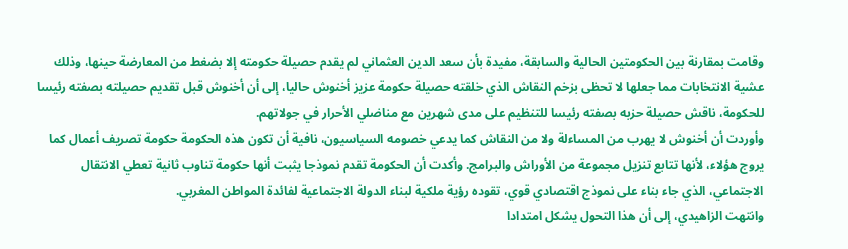وقامت بمقارنة بين الحكومتين الحالية والسابقة، مفيدة بأن سعد الدين العثماني لم يقدم حصيلة حكومته إلا بضغط من المعارضة حينها، وذلك عشية الانتخابات مما جعلها لا تحظى بزخم النقاش الذي خلقته حصيلة حكومة عزيز أخنوش حاليا، إلى أن أخنوش قبل تقديم حصيلته بصفته رئيسا للحكومة، ناقش حصيلة حزبه بصفته رئيسا للتنظيم على مدى شهرين مع مناضلي الأحرار في جولاتهم.
وأوردت أن أخنوش لا يهرب من المساءلة ولا من النقاش كما يدعي خصومه السياسيون، نافية أن تكون هذه الحكومة حكومة تصريف أعمال كما يروج هؤلاء، لأنها تتابع تنزيل مجموعة من الأوراش والبرامج. وأكدت أن الحكومة تقدم نموذجا يثبت أنها حكومة تناوب ثانية تعطي الانتقال الاجتماعي، الذي جاء بناء على نموذج اقتصادي قوي، تقوده رؤية ملكية لبناء الدولة الاجتماعية لفائدة المواطن المغربي.
وانتهت الزاهيدي، إلى أن هذا التحول يشكل امتدادا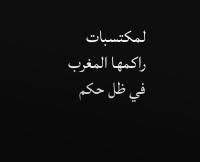لمكتسبات راكمها المغرب في ظل حكم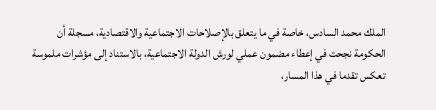الملك محمد السادس، خاصة في ما يتعلق بالإصلاحات الاجتماعية والاقتصادية، مسجلة أن الحكومة نجحت في إعطاء مضمون عملي لورش الدولة الاجتماعية، بالاستناد إلى مؤشرات ملموسة تعكس تقدما في هذا المسار،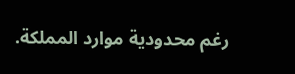رغم محدودية موارد المملكة.